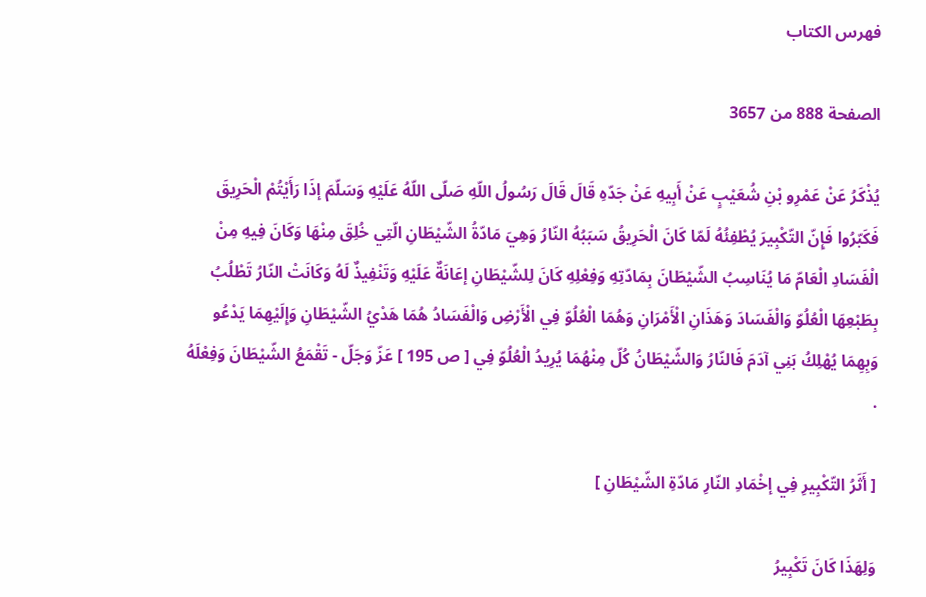فهرس الكتاب

الصفحة 888 من 3657

يُذْكَرُ عَنْ عَمْرِو بْنِ شُعَيْبٍ عَنْ أَبِيهِ عَنْ جَدّهِ قَالَ قَالَ رَسُولُ اللّهِ صَلّى اللّهُ عَلَيْهِ وَسَلّمَ إذَا رَأَيْتُمْ الْحَرِيقَ فَكَبّرُوا فَإِنّ التّكْبِيرَ يُطْفِئُهُ لَمّا كَانَ الْحَرِيقُ سَبَبُهُ النّارُ وَهِيَ مَادّةُ الشّيْطَانِ الّتِي خُلِقَ مِنْهَا وَكَانَ فِيهِ مِنْ الْفَسَادِ الْعَامّ مَا يُنَاسِبُ الشّيْطَانَ بِمَادّتِهِ وَفِعْلِهِ كَانَ لِلشّيْطَانِ إعَانَةٌ عَلَيْهِ وَتَنْفِيذٌ لَهُ وَكَانَتْ النّارُ تَطْلُبُ بِطَبْعِهَا الْعُلُوّ وَالْفَسَادَ وَهَذَانِ الْأَمْرَانِ وَهُمَا الْعُلُوّ فِي الْأَرْضِ وَالْفَسَادُ هُمَا هَدْيُ الشّيْطَانِ وَإِلَيْهِمَا يَدْعُو وَبِهِمَا يُهْلِكُ بَنِي آدَمَ فَالنّارُ وَالشّيْطَانُ كُلّ مِنْهُمَا يُرِيدُ الْعُلُوّ فِي [ ص 195 ] عَزّ وَجَلّ - تَقْمَعُ الشّيْطَانَ وَفِعْلَهُ .

[ أَثَرُ التّكْبِيرِ فِي إخْمَادِ النّارِ مَادّةِ الشّيْطَانِ ]

وَلِهَذَا كَانَ تَكْبِيرُ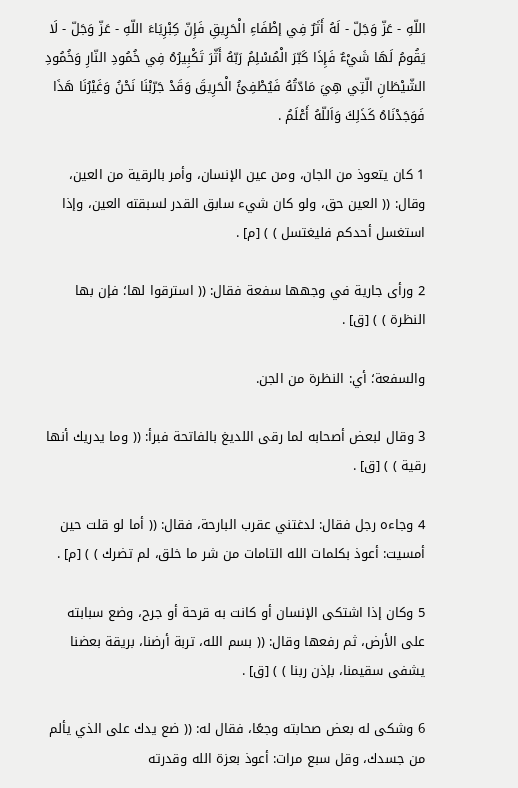اللّهِ - عَزّ وَجَلّ - لَهُ أَثَرٌ فِي إطْفَاءِ الْحَرِيقِ فَإِنّ كِبْرِيَاءَ اللّهِ - عَزّ وَجَلّ - لَا يَقُومُ لَهَا شَيْءٌ فَإِذَا كَبّرَ الْمُسْلِمُ رَبّهُ أَثّرَ تَكْبِيرُهُ فِي خُمُودِ النّارِ وَخُمُودِ الشّيْطَانِ الّتِي هِيَ مَادّتُهُ فَيُطْفِئُ الْحَرِيقَ وَقَدْ جَرّبْنَا نَحْنُ وَغَيْرُنَا هَذَا فَوَجَدْنَاهُ كَذَلِكَ وَاَللّهُ أَعْلَمُ .

1 كان يتعوذ من الجان، ومن عين الإنسان، وأمر بالرقية من العين، وقال: (( العين حق، ولو كان شيء سابق القدر لسبقته العين، وإذا استغسل أحدكم فليغتسل ) ) [م] .

2 ورأى جارية في وجهها سفعة فقال: (( استرقوا لها؛ فإن بها النظرة ) ) [ق] .

والسفعة؛ أي: النظرة من الجن.

3 وقال لبعض أصحابه لما رقى اللديغ بالفاتحة فبرأ: (( وما يدريك أنها رقية ) ) [ق] .

4 وجاءه رجل فقال: لدغتني عقرب البارحة، فقال: (( أما لو قلت حين أمسيت: أعوذ بكلمات الله التامات من شر ما خلق، لم تضرك ) ) [م] .

5 وكان إذا اشتكى الإنسان أو كانت به قرحة أو جرح، وضع سبابته على الأرض، ثم رفعها وقال: (( بسم الله، تربة أرضنا، بريقة بعضنا يشفى سقيمنا، بإذن ربنا ) ) [ق] .

6 وشكى له بعض صحابته وجعًا، فقال له: (( ضع يدك على الذي يألم من جسدك، وقل سبع مرات: أعوذ بعزة الله وقدرته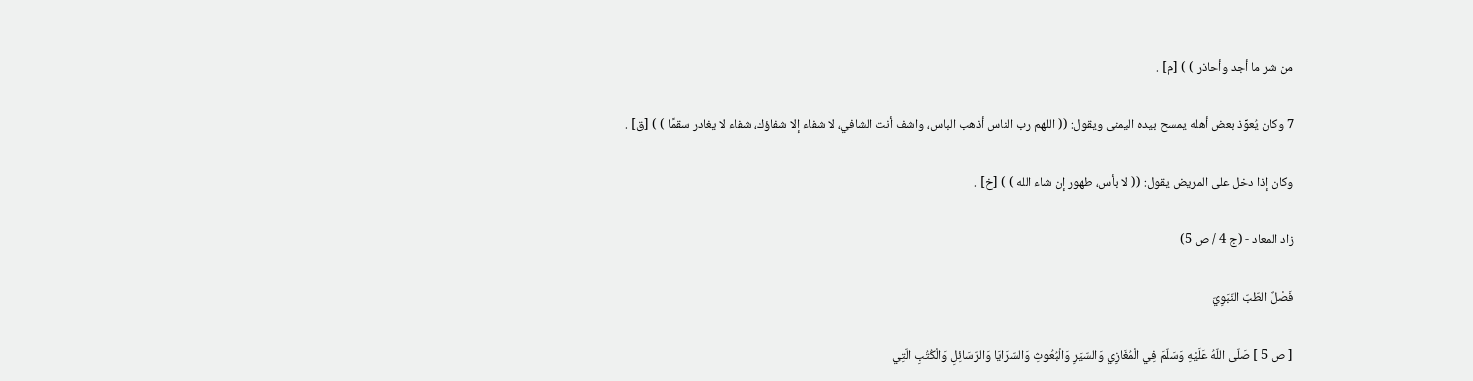من شر ما أجد وأحاذر ) ) [م] .

7 وكان يُعوِّذ بعض أهله يمسح بيده اليمنى ويقول: (( اللهم رب الناس أذهب الباس، واشف أنت الشافي، لا شفاء إلا شفاؤك، شفاء لا يغادر سقمًا ) ) [ق] .

وكان إذا دخل على المريض يقول: (( لا بأس، طهور إن شاء الله ) ) [خ] .

زاد المعاد - (ج 4 / ص 5)

فَصْلٌ الطّبّ النّبَوِيّ

[ ص 5 ] صَلّى اللّهُ عَلَيْهِ وَسَلّمَ فِي الْمُغَازِي وَالسّيَرِ وَالْبُعُوثِ وَالسّرَايَا وَالرّسَائِلِ وَالْكُتُبِ الّتِي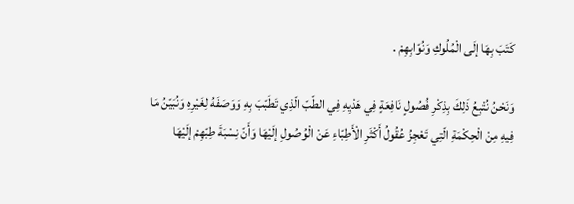كَتَبَ بِهَا إلَى الْمُلُوكِ وَنُوّابِهِمْ .

وَنَحْنُ نُتْبِعُ ذَلِكَ بِذِكْرِ فُصُولٍ نَافِعَةٍ فِي هَدْيِهِ فِي الطّبّ الّذِي تَطَبّبَ بِهِ وَوَصَفَهُ لِغَيْرِهِ وَنُبَيّنُ مَا فِيهِ مِنْ الْحِكْمَةِ الّتِي تَعْجِزُ عُقُولُ أَكْثَرِ الْأَطِبّاءِ عَنْ الْوُصُولِ إلَيْهَا وَأَنّ نِسْبَةَ طِبّهِمْ إلَيْهَا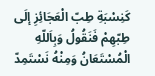كَنِسْبَةِ طِبّ الْعَجَائِزِ إلَى طِبّهِمْ فَنَقُولُ وَبِاَللّهِ الْمُسْتَعَانُ وَمِنْهُ نَسْتَمِدّ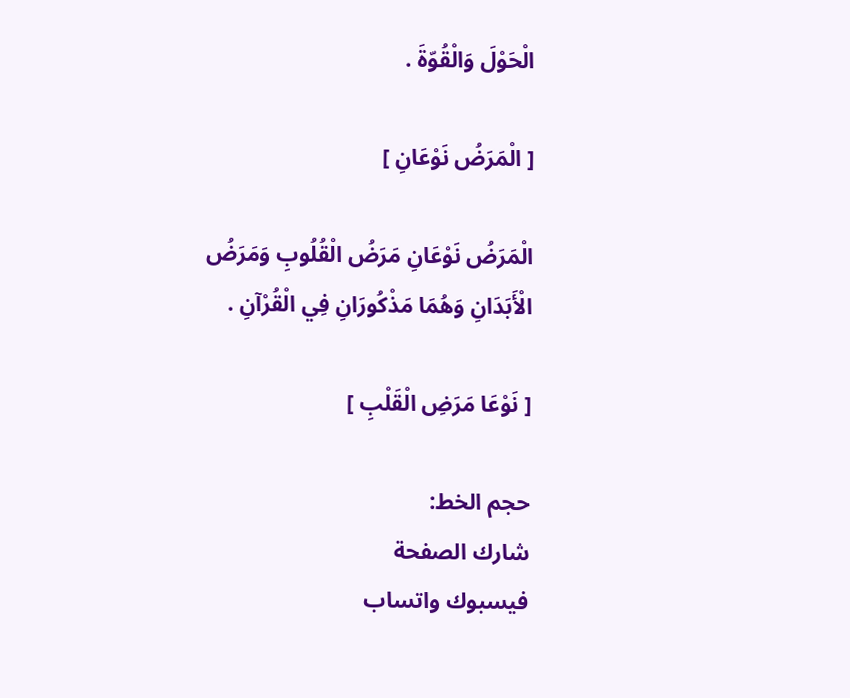الْحَوْلَ وَالْقُوّةَ .

[ الْمَرَضُ نَوْعَانِ ]

الْمَرَضُ نَوْعَانِ مَرَضُ الْقُلُوبِ وَمَرَضُ الْأَبَدَانِ وَهُمَا مَذْكُورَانِ فِي الْقُرْآنِ .

[ نَوْعَا مَرَضِ الْقَلْبِ ]

حجم الخط:
شارك الصفحة
فيسبوك واتساب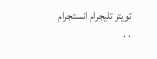تويتر تليجرام انستجرام
. .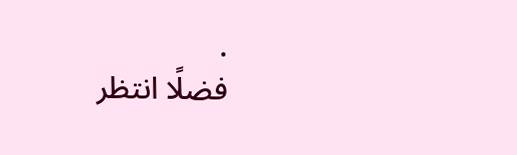.
فضلًا انتظر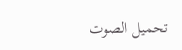تحميل الصوت